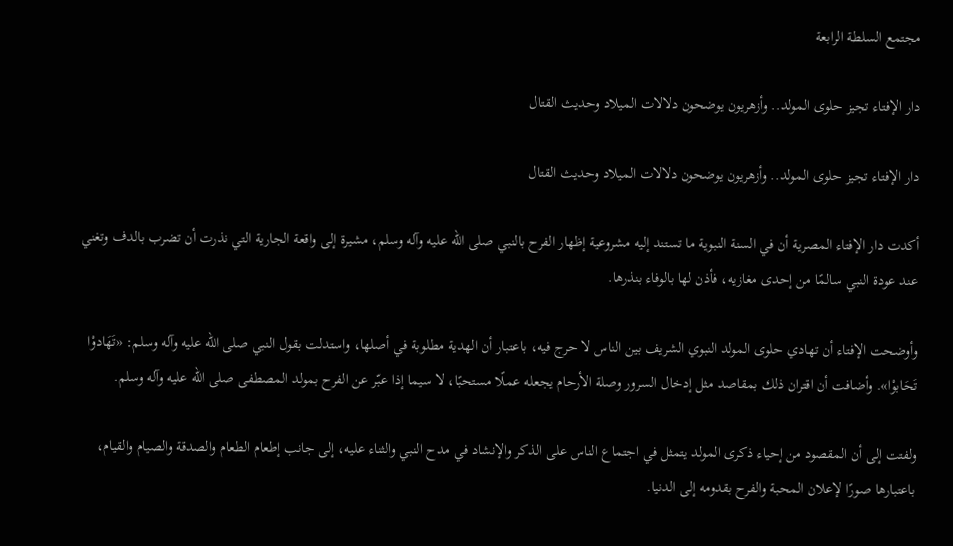مجتمع السلطة الرابعة

دار الإفتاء تجيز حلوى المولد.. وأزهريون يوضحون دلالات الميلاد وحديث القتال

دار الإفتاء تجيز حلوى المولد.. وأزهريون يوضحون دلالات الميلاد وحديث القتال

أكدت دار الإفتاء المصرية أن في السنة النبوية ما تستند إليه مشروعية إظهار الفرح بالنبي صلى الله عليه وآله وسلم، مشيرة إلى واقعة الجارية التي نذرت أن تضرب بالدف وتغني عند عودة النبي سالمًا من إحدى مغازيه، فأذن لها بالوفاء بنذرها.

وأوضحت الإفتاء أن تهادي حلوى المولد النبوي الشريف بين الناس لا حرج فيه، باعتبار أن الهدية مطلوبة في أصلها، واستدلت بقول النبي صلى الله عليه وآله وسلم: «تَهَادوْا تَحَابوْا». وأضافت أن اقتران ذلك بمقاصد مثل إدخال السرور وصلة الأرحام يجعله عملًا مستحبًا، لا سيما إذا عبّر عن الفرح بمولد المصطفى صلى الله عليه وآله وسلم.

ولفتت إلى أن المقصود من إحياء ذكرى المولد يتمثل في اجتماع الناس على الذكر والإنشاد في مدح النبي والثناء عليه، إلى جانب إطعام الطعام والصدقة والصيام والقيام، باعتبارها صورًا لإعلان المحبة والفرح بقدومه إلى الدنيا.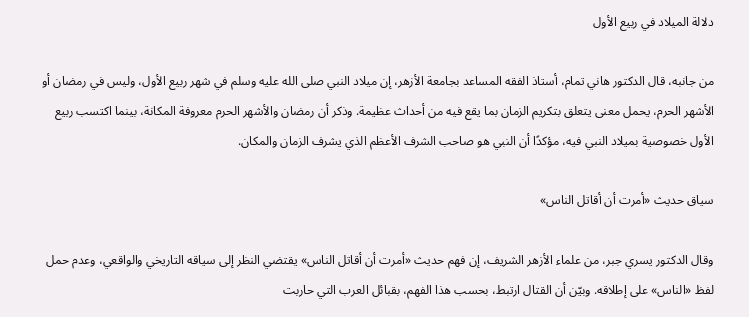دلالة الميلاد في ربيع الأول

من جانبه، قال الدكتور هاني تمام، أستاذ الفقه المساعد بجامعة الأزهر، إن ميلاد النبي صلى الله عليه وسلم في شهر ربيع الأول، وليس في رمضان أو الأشهر الحرم، يحمل معنى يتعلق بتكريم الزمان بما يقع فيه من أحداث عظيمة. وذكر أن رمضان والأشهر الحرم معروفة المكانة، بينما اكتسب ربيع الأول خصوصية بميلاد النبي فيه، مؤكدًا أن النبي هو صاحب الشرف الأعظم الذي يشرف الزمان والمكان.

سياق حديث «أمرت أن أقاتل الناس»

وقال الدكتور يسري جبر، من علماء الأزهر الشريف، إن فهم حديث «أمرت أن أقاتل الناس» يقتضي النظر إلى سياقه التاريخي والواقعي، وعدم حمل لفظ «الناس» على إطلاقه. وبيّن أن القتال ارتبط، بحسب هذا الفهم، بقبائل العرب التي حاربت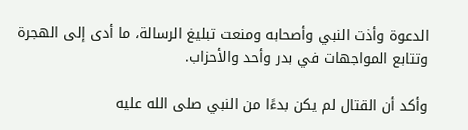الدعوة وأذت النبي وأصحابه ومنعت تبليغ الرسالة، ما أدى إلى الهجرة وتتابع المواجهات في بدر وأحد والأحزاب.

وأكد أن القتال لم يكن بدءًا من النبي صلى الله عليه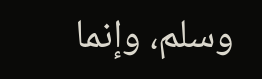وسلم، وإنما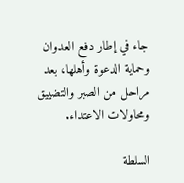جاء في إطار دفع العدوان وحماية الدعوة وأهلها، بعد مراحل من الصبر والتضييق ومحاولات الاعتداء.

السلطة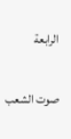الرابعة

صوت الشعب